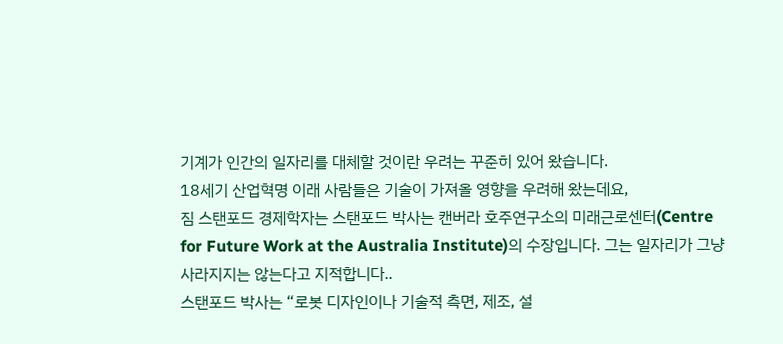기계가 인간의 일자리를 대체할 것이란 우려는 꾸준히 있어 왔습니다.
18세기 산업혁명 이래 사람들은 기술이 가져올 영향을 우려해 왔는데요,
짐 스탠포드 경제학자는 스탠포드 박사는 캔버라 호주연구소의 미래근로센터(Centre for Future Work at the Australia Institute)의 수장입니다. 그는 일자리가 그냥 사라지지는 않는다고 지적합니다..
스탠포드 박사는 “로봇 디자인이나 기술적 측면, 제조, 설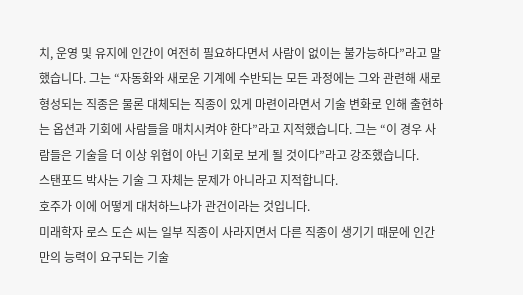치, 운영 및 유지에 인간이 여전히 필요하다면서 사람이 없이는 불가능하다”라고 말했습니다. 그는 “자동화와 새로운 기계에 수반되는 모든 과정에는 그와 관련해 새로 형성되는 직종은 물론 대체되는 직종이 있게 마련이라면서 기술 변화로 인해 출현하는 옵션과 기회에 사람들을 매치시켜야 한다”라고 지적했습니다. 그는 “이 경우 사람들은 기술을 더 이상 위협이 아닌 기회로 보게 될 것이다”라고 강조했습니다.
스탠포드 박사는 기술 그 자체는 문제가 아니라고 지적합니다.
호주가 이에 어떻게 대처하느냐가 관건이라는 것입니다.
미래학자 로스 도슨 씨는 일부 직종이 사라지면서 다른 직종이 생기기 때문에 인간만의 능력이 요구되는 기술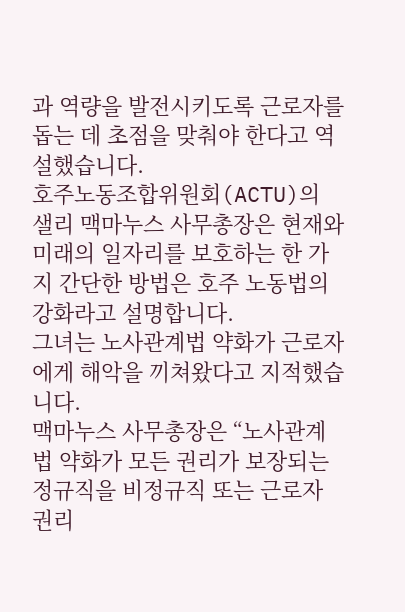과 역량을 발전시키도록 근로자를 돕는 데 초점을 맞춰야 한다고 역설했습니다.
호주노동조합위원회(ACTU)의 샐리 맥마누스 사무총장은 현재와 미래의 일자리를 보호하는 한 가지 간단한 방법은 호주 노동법의 강화라고 설명합니다.
그녀는 노사관계법 약화가 근로자에게 해악을 끼쳐왔다고 지적했습니다.
맥마누스 사무총장은 “노사관계법 약화가 모든 권리가 보장되는 정규직을 비정규직 또는 근로자 권리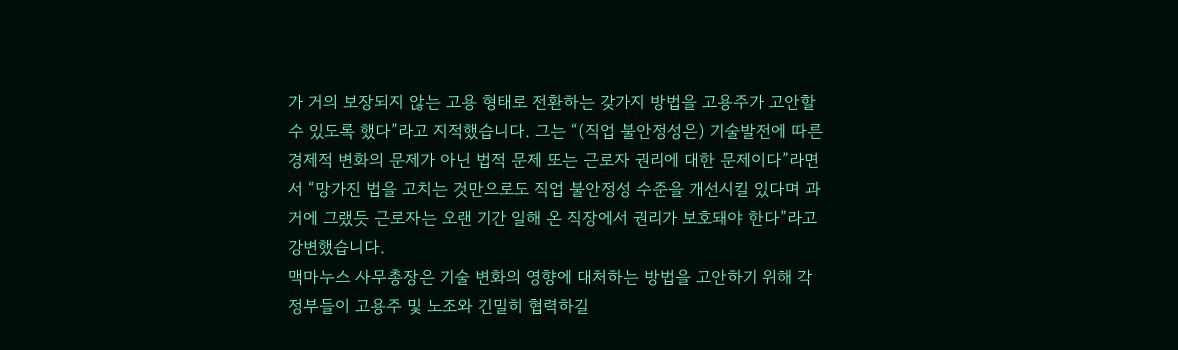가 거의 보장되지 않는 고용 형태로 전환하는 갖가지 방법을 고용주가 고안할 수 있도록 했다”라고 지적했습니다. 그는 “(직업 불안정성은) 기술발전에 따른 경제적 변화의 문제가 아닌 법적 문제 또는 근로자 권리에 대한 문제이다”라면서 “망가진 법을 고치는 것만으로도 직업 불안정성 수준을 개선시킬 있다며 과거에 그랬듯 근로자는 오랜 기간 일해 온 직장에서 권리가 보호돼야 한다”라고 강변했습니다.
맥마누스 사무총장은 기술 변화의 영향에 대처하는 방법을 고안하기 위해 각 정부들이 고용주 및 노조와 긴밀히 협력하길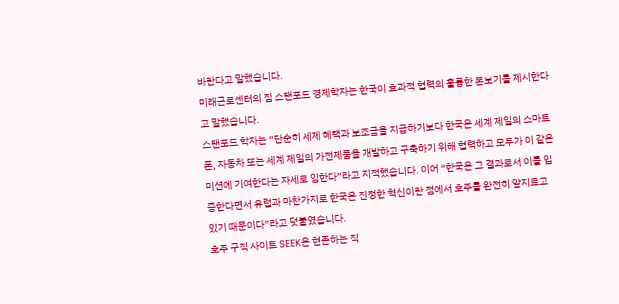바란다고 말했습니다.
미래근로센터의 짐 스탠포드 경제학자는 한국이 효과적 협력의 훌륭한 본보기를 제시한다고 말했습니다.
스탠포드 학자는 “단순히 세제 혜택과 보조금을 지급하기보다 한국은 세계 제일의 스마트폰, 자동차 또는 세계 제일의 가전제품을 개발하고 구축하기 위해 협력하고 모두가 이 같은 미션에 기여한다는 자세로 임한다”라고 지적했습니다. 이어 “한국은 그 결과로서 이를 입증한다면서 유럽과 마찬가지로 한국은 진정한 혁신이란 점에서 호주를 완전히 앞지르고 있기 때문이다”라고 덧붙였습니다.
호주 구직 사이트 SEEK은 현존하는 직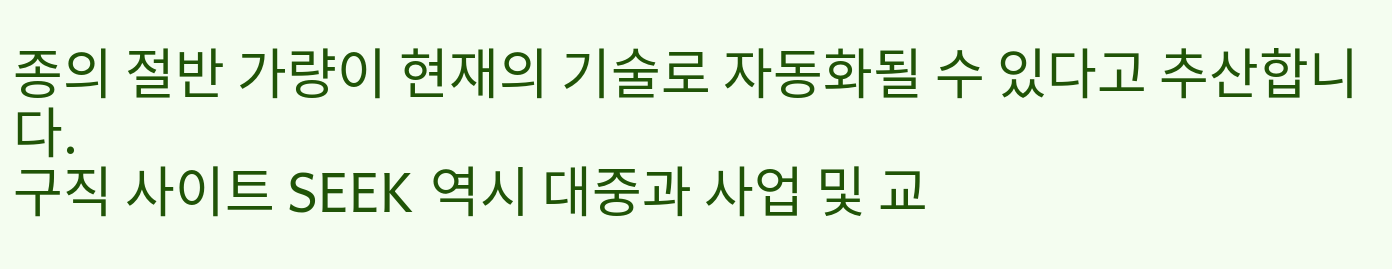종의 절반 가량이 현재의 기술로 자동화될 수 있다고 추산합니다.
구직 사이트 SEEK 역시 대중과 사업 및 교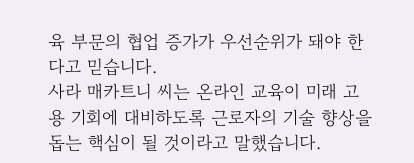육 부문의 협업 증가가 우선순위가 돼야 한다고 믿습니다.
사라 매카트니 씨는 온라인 교육이 미래 고용 기회에 대비하도록 근로자의 기술 향상을 돕는 핵심이 될 것이라고 말했습니다.